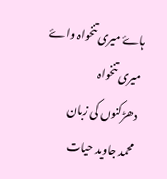ہاۓ میری تنخواہ واۓ میری تنخواہ
دھڑکنوں کی زبان
محمد جاوید حیات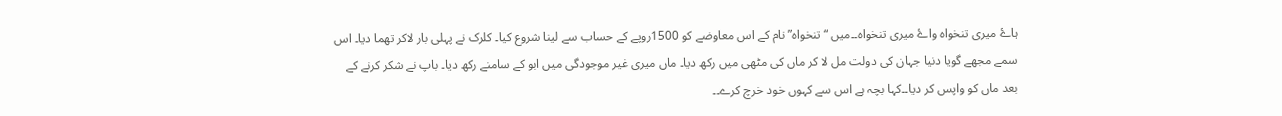ہاۓ میری تنخواہ واۓ میری تنخواہ۔۔میں “تنخواہ” نام کے اس معاوضے کو 1500روپے کے حساب سے لینا شروع کیا۔ کلرک نے پہلی بار لاکر تھما دیا۔ اس سمے مجھے گویا دنیا جہان کی دولت مل لا کر ماں کی مٹھی میں رکھ دیا۔ ماں میری غیر موجودگی میں ابو کے سامنے رکھ دیا۔ باپ نے شکر کرنے کے بعد ماں کو واپس کر دیا۔۔کہا بچہ ہے اس سے کہوں خود خرچ کرے۔۔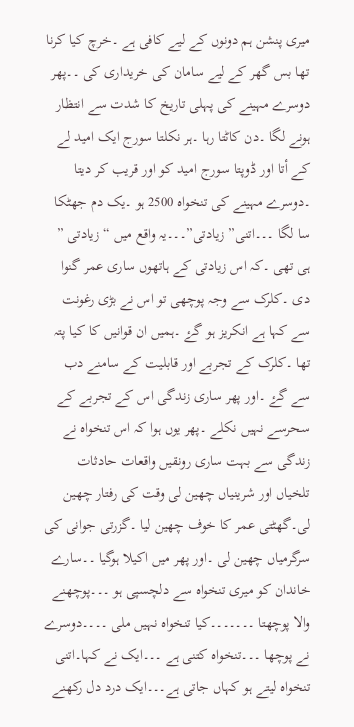میری پنشن ہم دونوں کے لیے کافی ہے ۔خرچ کیا کرنا تھا بس گھر کے لیے سامان کی خریداری کی ۔۔پھر دوسرے مہینے کی پہلی تاریخ کا شدت سے انتظار ہونے لگا ۔دن کاٹتا رہا ۔ہر نکلتا سورج ایک امید لے کے أتا اور ڈوپتا سورج امید کو اور قریب کر دیتا ۔دوسرے مہینے کی تنخواہ 2500 ہو ۔یک دم جھٹکا سا لگا ۔۔۔اتنی” زیادتی”۔۔۔یہ واقع میں “زیادتی ” ہی تھی ۔کہ اس زیادتی کے ہاتھوں ساری عمر گنوا دی ۔کلرک سے وجہ پوچھی تو اس نے بڑی رغونت سے کہا ہے انکریز ہو گۓ ۔ہمیں ان قوانیں کا کیا پتہ تھا ۔کلرک کے تجربے اور قابلیت کے سامنے دب سے گۓ ۔اور پھر ساری زندگی اس کے تجربے کے سحرسے نہیں نکلے ۔پھر یوں ہوا کہ اس تنخواہ نے زندگی سے بہت ساری رونقیں واقعات حادثات تلخیاں اور شرینیاں چھین لی وقت کی رفتار چھین لی۔گھٹتی عمر کا خوف چھین لیا ۔گزرتی جوانی کی سرگرمیاں چھین لی ۔اور پھر میں اکیلا ہوگیا ۔۔سارے خاندان کو میری تنخواہ سے دلچسپی ہو ۔۔۔پوچھنے والا پوچھتا ۔۔۔۔۔۔۔کیا تنخواہ نہیں ملی ۔۔۔۔دوسرے نے پوچھا ۔۔۔تنخواہ کتنی ہے ۔۔۔ایک نے کہا۔اتنی تنخواہ لیتے ہو کہاں جاتی ہے۔۔۔ایک درد دل رکھنے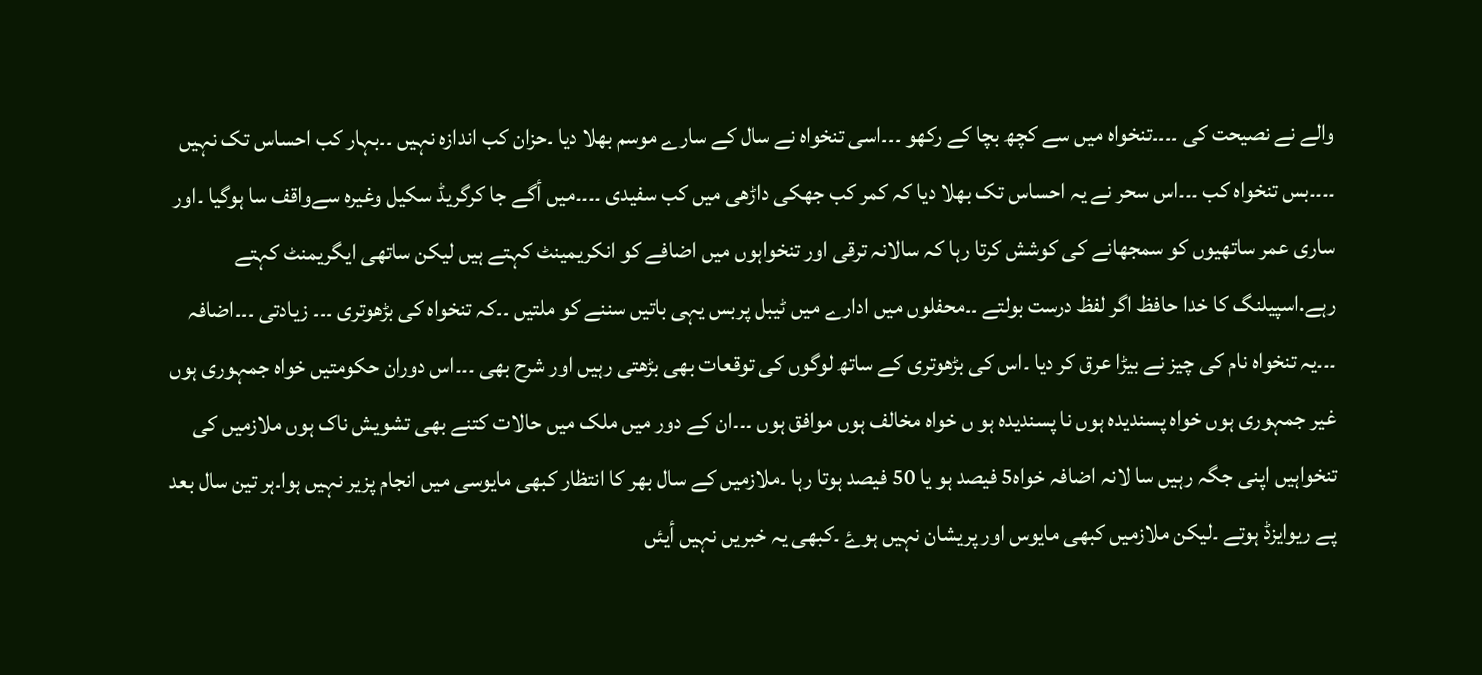والے نے نصیحت کی ۔۔۔۔تنخواہ میں سے کچھ بچا کے رکھو ۔۔۔اسی تنخواہ نے سال کے سارے موسم بھلا دیا ۔حزان کب اندازہ نہیں ۔۔بہار کب احساس تک نہیں ۔۔۔۔بس تنخواہ کب ۔۔۔اس سحر نے یہ احساس تک بھلا دیا کہ کمر کب جھکی داڑھی میں کب سفیدی ۔۔۔۔میں أگے جا کرگریڈ سکیل وغیرہ سےواقف سا ہوگیا ۔اور ساری عمر ساتھیوں کو سمجھانے کی کوشش کرتا رہا کہ سالانہ ترقی اور تنخواہوں میں اضافے کو انکریمینٹ کہتے ہیں لیکن ساتھی ایگریمنٹ کہتے رہے.اسپیلنگ کا خدا حافظ اگر لفظ درست بولتے ۔۔محفلوں میں ادارے میں ٹیبل پربس یہی باتیں سننے کو ملتیں ۔۔کہ تنخواہ کی بڑھوتری ۔۔۔ زیادتی ۔۔۔اضافہ ۔۔۔یہ تنخواہ نام کی چیز نے بیڑا عرق کر دیا ۔اس کی بڑھوتری کے ساتھ لوگوں کی توقعات بھی بڑھتی رہیں اور شرح بھی ۔۔۔اس دوران حکومتیں خواہ جمہوری ہوں غیر جمہوری ہوں خواہ پسندیدہ ہوں نا پسندیدہ ہو ں خواہ مخالف ہوں موافق ہوں ۔۔۔ان کے دور میں ملک میں حالات کتنے بھی تشویش ناک ہوں ملازمیں کی تنخواہیں اپنی جگہ رہیں سا لانہ اضافہ خواہ5 فیصد ہو یا 50 فیصد ہوتا رہا ۔ملازمیں کے سال بھر کا انتظار کبھی مایوسی میں انجام پزیر نہیں ہوا۔ہر تین سال بعد پے ریوایزڈ ہوتے ۔لیکن ملازمیں کبھی مایوس اور پریشان نہیں ہوۓ ۔کبھی یہ خبریں نہیں أیئں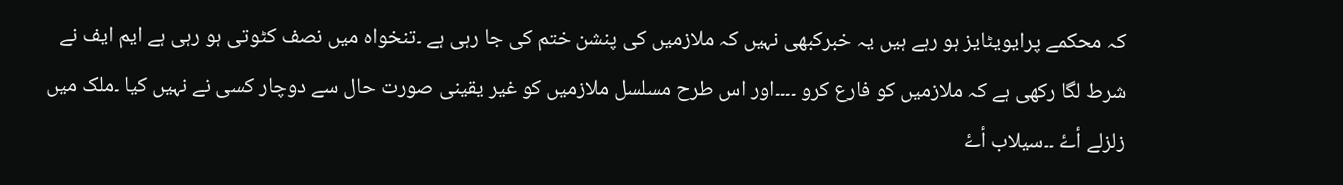کہ محکمے پرایویٹایز ہو رہے ہیں یہ خبرکبھی نہیں کہ ملازمیں کی پنشن ختم کی جا رہی ہے ۔تنخواہ میں نصف کٹوتی ہو رہی ہے ایم ایف نے شرط لگا رکھی ہے کہ ملازمیں کو فارع کرو ۔۔۔۔اور اس طرح مسلسل ملازمیں کو غیر یقینی صورت حال سے دوچار کسی نے نہیں کیا ۔ملک میں زلزلے أۓ ۔۔سیلاب أۓ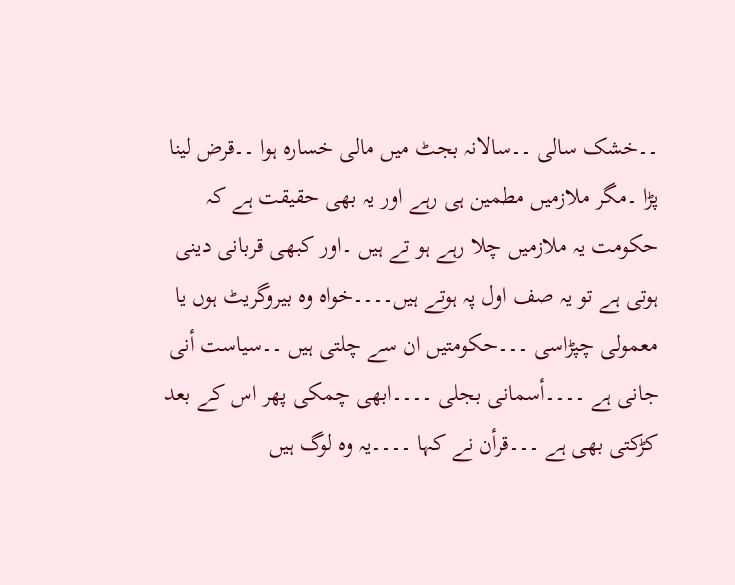۔۔خشک سالی ۔۔سالانہ بجٹ میں مالی خسارہ ہوا ۔۔قرض لینا پڑا ۔مگر ملازمیں مطمین ہی رہے اور یہ بھی حقیقت ہے کہ حکومت یہ ملازمیں چلا رہے ہو تے ہیں ۔اور کبھی قربانی دینی ہوتی ہے تو یہ صف اول پہ ہوتے ہیں۔۔۔۔خواہ وہ بیروگریٹ ہوں یا معمولی چپڑاسی ۔۔۔حکومتیں ان سے چلتی ہیں ۔۔سیاست أنی جانی ہے ۔۔۔۔أسمانی بجلی ۔۔۔۔ابھی چمکی پھر اس کے بعد کڑکتی بھی ہے ۔۔۔قرأن نے کہا ۔۔۔۔یہ وہ لوگ ہیں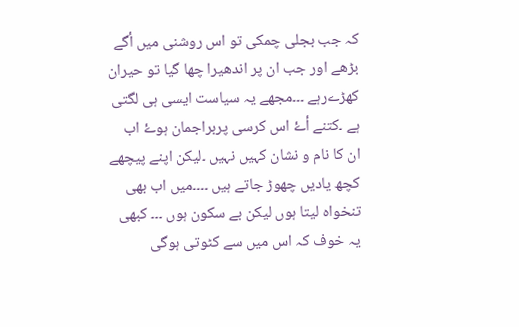کہ جب بجلی چمکی تو اس روشنی میں أگے بڑھے اور جب ان پر اندھیرا چھا گیا تو حیران کھڑےرہے ۔۔۔مجھے یہ سیاست ایسی ہی لگتی ہے ۔کتنے أۓ اس کرسی پربراجمان ہوۓ اب ان کا نام و نشان کہیں نہیں ۔لیکن اپنے پیچھے کچھ یادیں چھوڑ جاتے ہیں ۔۔۔۔میں اب بھی تنخواہ لیتا ہوں لیکن بے سکون ہوں ۔۔۔ کبھی یہ خوف کہ اس میں سے کٹوتی ہوگی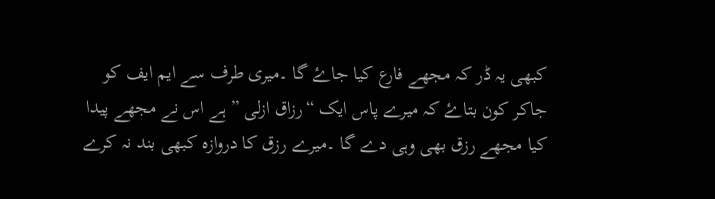کبھی یہ ڈر کہ مجھے فارع کیا جاۓ گا ۔میری طرف سے ایم ایف کو جاکر کون بتاۓ کہ میرے پاس ایک “رزاق ازلی ” ہے اس نے مجھے پیدا کیا مجھے رزق بھی وہی دے گا ۔میرے رزق کا دروازہ کبھی بند نہ کرے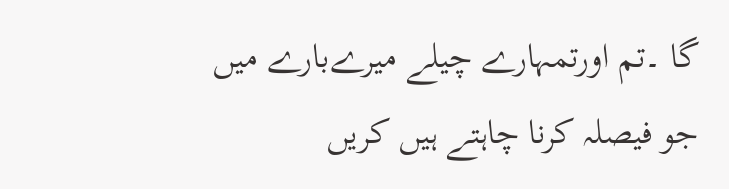گا ۔تم اورتمہارے چیلے میرےبارے میں جو فیصلہ کرنا چاہتے ہیں کریں